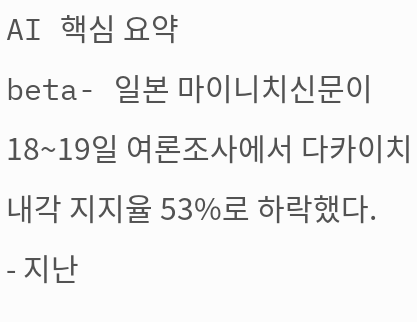AI 핵심 요약
beta- 일본 마이니치신문이 18~19일 여론조사에서 다카이치 내각 지지율 53%로 하락했다.
- 지난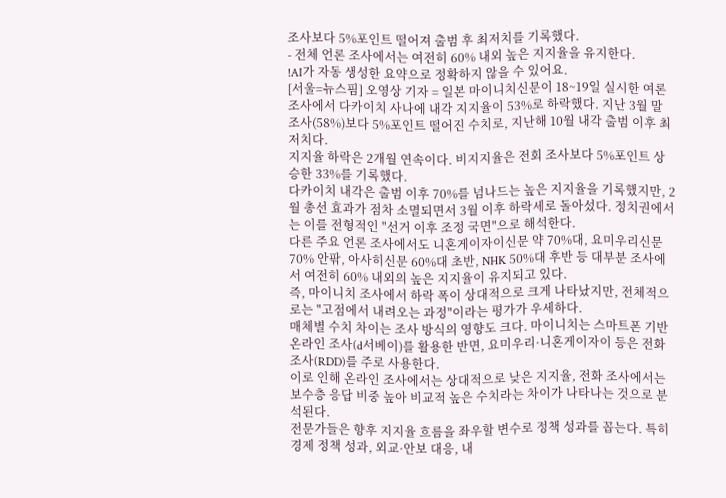조사보다 5%포인트 떨어져 출범 후 최저치를 기록했다.
- 전체 언론 조사에서는 여전히 60% 내외 높은 지지율을 유지한다.
!AI가 자동 생성한 요약으로 정확하지 않을 수 있어요.
[서울=뉴스핌] 오영상 기자 = 일본 마이니치신문이 18~19일 실시한 여론조사에서 다카이치 사나에 내각 지지율이 53%로 하락했다. 지난 3월 말 조사(58%)보다 5%포인트 떨어진 수치로, 지난해 10월 내각 출범 이후 최저치다.
지지율 하락은 2개월 연속이다. 비지지율은 전회 조사보다 5%포인트 상승한 33%를 기록했다.
다카이치 내각은 출범 이후 70%를 넘나드는 높은 지지율을 기록했지만, 2월 총선 효과가 점차 소멸되면서 3월 이후 하락세로 돌아섰다. 정치권에서는 이를 전형적인 "선거 이후 조정 국면"으로 해석한다.
다른 주요 언론 조사에서도 니혼게이자이신문 약 70%대, 요미우리신문 70% 안팎, 아사히신문 60%대 초반, NHK 50%대 후반 등 대부분 조사에서 여전히 60% 내외의 높은 지지율이 유지되고 있다.
즉, 마이니치 조사에서 하락 폭이 상대적으로 크게 나타났지만, 전체적으로는 "고점에서 내려오는 과정"이라는 평가가 우세하다.
매체별 수치 차이는 조사 방식의 영향도 크다. 마이니치는 스마트폰 기반 온라인 조사(d서베이)를 활용한 반면, 요미우리·니혼게이자이 등은 전화조사(RDD)를 주로 사용한다.
이로 인해 온라인 조사에서는 상대적으로 낮은 지지율, 전화 조사에서는 보수층 응답 비중 높아 비교적 높은 수치라는 차이가 나타나는 것으로 분석된다.
전문가들은 향후 지지율 흐름을 좌우할 변수로 정책 성과를 꼽는다. 특히 경제 정책 성과, 외교·안보 대응, 내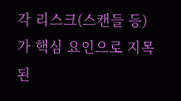각 리스크(스캔들 등)가 핵심 요인으로 지목된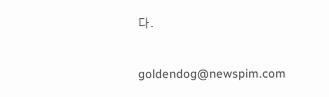다.

goldendog@newspim.com